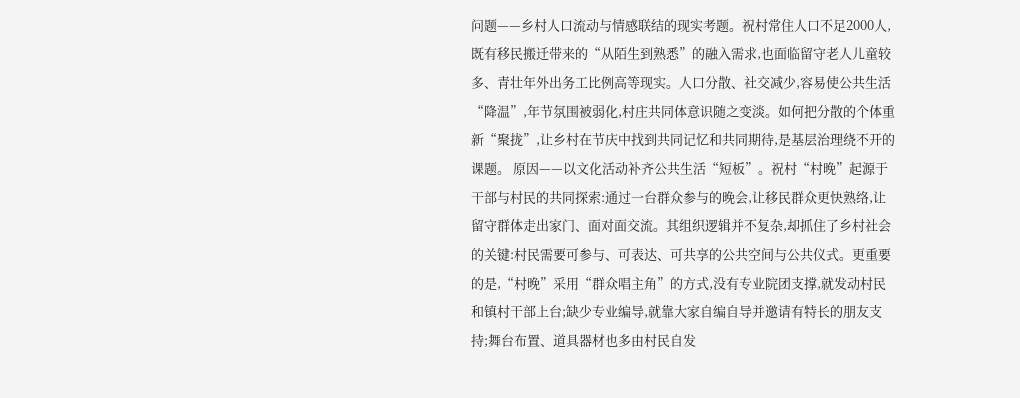问题——乡村人口流动与情感联结的现实考题。祝村常住人口不足2000人,既有移民搬迁带来的“从陌生到熟悉”的融入需求,也面临留守老人儿童较多、青壮年外出务工比例高等现实。人口分散、社交减少,容易使公共生活“降温”,年节氛围被弱化,村庄共同体意识随之变淡。如何把分散的个体重新“聚拢”,让乡村在节庆中找到共同记忆和共同期待,是基层治理绕不开的课题。 原因——以文化活动补齐公共生活“短板”。祝村“村晚”起源于干部与村民的共同探索:通过一台群众参与的晚会,让移民群众更快熟络,让留守群体走出家门、面对面交流。其组织逻辑并不复杂,却抓住了乡村社会的关键:村民需要可参与、可表达、可共享的公共空间与公共仪式。更重要的是,“村晚”采用“群众唱主角”的方式,没有专业院团支撑,就发动村民和镇村干部上台;缺少专业编导,就靠大家自编自导并邀请有特长的朋友支持;舞台布置、道具器材也多由村民自发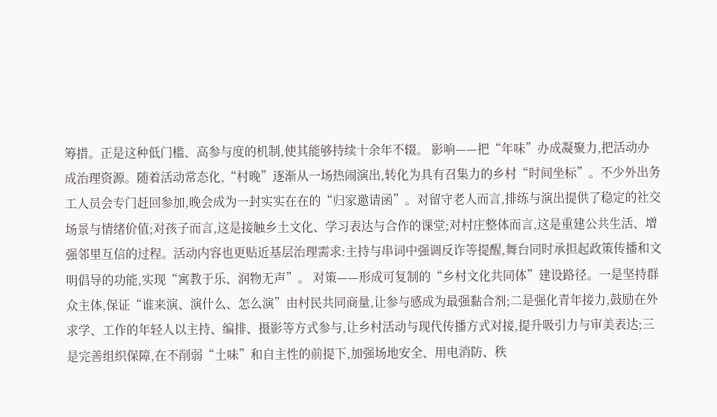筹措。正是这种低门槛、高参与度的机制,使其能够持续十余年不辍。 影响——把“年味”办成凝聚力,把活动办成治理资源。随着活动常态化,“村晚”逐渐从一场热闹演出,转化为具有召集力的乡村“时间坐标”。不少外出务工人员会专门赶回参加,晚会成为一封实实在在的“归家邀请函”。对留守老人而言,排练与演出提供了稳定的社交场景与情绪价值;对孩子而言,这是接触乡土文化、学习表达与合作的课堂;对村庄整体而言,这是重建公共生活、增强邻里互信的过程。活动内容也更贴近基层治理需求:主持与串词中强调反诈等提醒,舞台同时承担起政策传播和文明倡导的功能,实现“寓教于乐、润物无声”。 对策——形成可复制的“乡村文化共同体”建设路径。一是坚持群众主体,保证“谁来演、演什么、怎么演”由村民共同商量,让参与感成为最强黏合剂;二是强化青年接力,鼓励在外求学、工作的年轻人以主持、编排、摄影等方式参与,让乡村活动与现代传播方式对接,提升吸引力与审美表达;三是完善组织保障,在不削弱“土味”和自主性的前提下,加强场地安全、用电消防、秩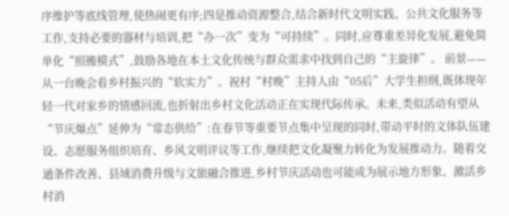序维护等底线管理,使热闹更有序;四是推动资源整合,结合新时代文明实践、公共文化服务等工作,支持必要的器材与培训,把“办一次”变为“可持续”。同时,应尊重差异化发展,避免简单化“照搬模式”,鼓励各地在本土文化传统与群众需求中找到自己的“主旋律”。 前景——从一台晚会看乡村振兴的“软实力”。祝村“村晚”主持人由“05后”大学生担纲,既体现年轻一代对家乡的情感回流,也折射出乡村文化活动正在实现代际传承。未来,类似活动有望从“节庆爆点”延伸为“常态供给”:在春节等重要节点集中呈现的同时,带动平时的文体队伍建设、志愿服务组织培育、乡风文明评议等工作,继续把文化凝聚力转化为发展推动力。随着交通条件改善、县域消费升级与文旅融合推进,乡村节庆活动也可能成为展示地方形象、激活乡村消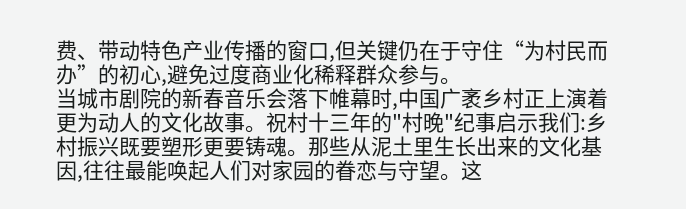费、带动特色产业传播的窗口,但关键仍在于守住“为村民而办”的初心,避免过度商业化稀释群众参与。
当城市剧院的新春音乐会落下帷幕时,中国广袤乡村正上演着更为动人的文化故事。祝村十三年的"村晚"纪事启示我们:乡村振兴既要塑形更要铸魂。那些从泥土里生长出来的文化基因,往往最能唤起人们对家园的眷恋与守望。这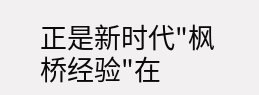正是新时代"枫桥经验"在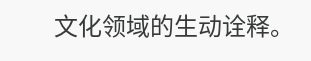文化领域的生动诠释。